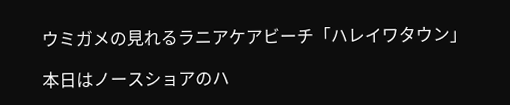ウミガメの見れるラニアケアビーチ「ハレイワタウン」

本日はノースショアのハ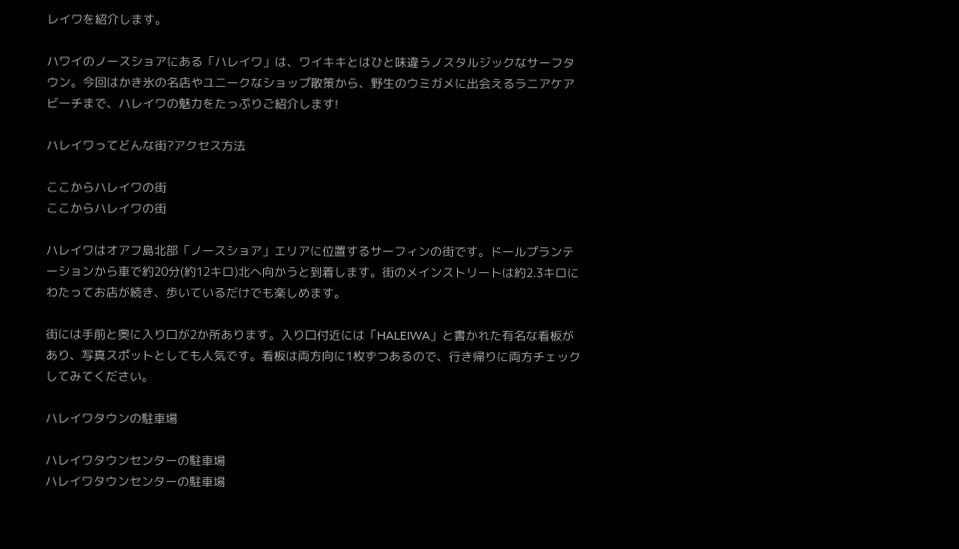レイワを紹介します。

ハワイのノースショアにある「ハレイワ」は、ワイキキとはひと味違うノスタルジックなサーフタウン。今回はかき氷の名店やユニークなショップ散策から、野生のウミガメに出会えるラニアケアビーチまで、ハレイワの魅力をたっぷりご紹介します!

ハレイワってどんな街?アクセス方法

ここからハレイワの街
ここからハレイワの街

ハレイワはオアフ島北部「ノースショア」エリアに位置するサーフィンの街です。ドールプランテーションから車で約20分(約12キロ)北へ向かうと到着します。街のメインストリートは約2.3キロにわたってお店が続き、歩いているだけでも楽しめます。

街には手前と奥に入り口が2か所あります。入り口付近には「HALEIWA」と書かれた有名な看板があり、写真スポットとしても人気です。看板は両方向に1枚ずつあるので、行き帰りに両方チェックしてみてください。

ハレイワタウンの駐車場

ハレイワタウンセンターの駐車場
ハレイワタウンセンターの駐車場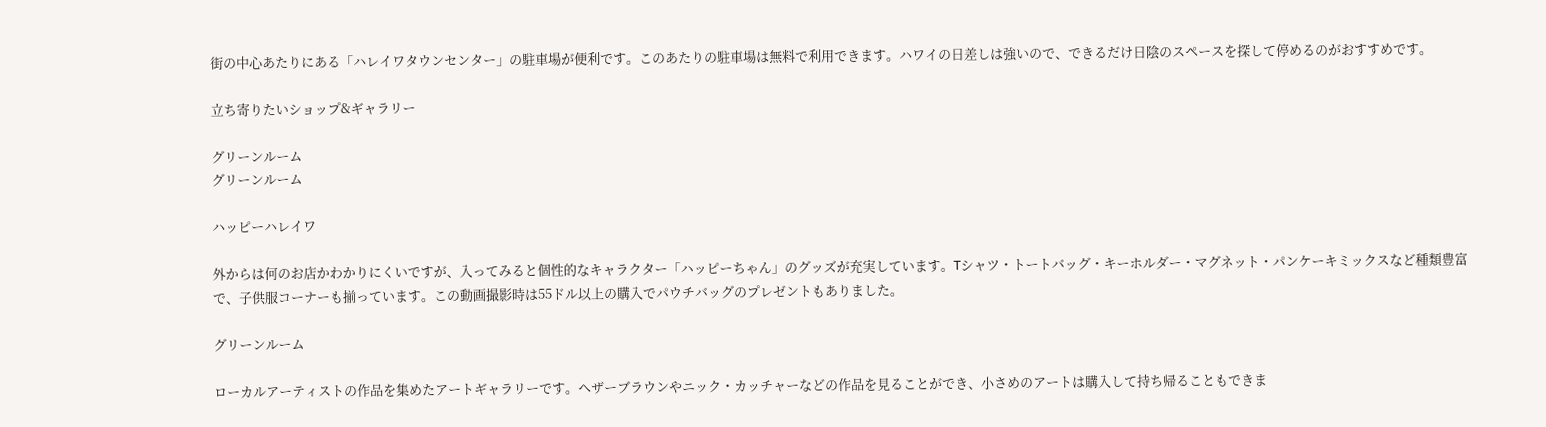街の中心あたりにある「ハレイワタウンセンター」の駐車場が便利です。このあたりの駐車場は無料で利用できます。ハワイの日差しは強いので、できるだけ日陰のスペースを探して停めるのがおすすめです。

立ち寄りたいショップ&ギャラリー

グリーンルーム
グリーンルーム

ハッピーハレイワ

外からは何のお店かわかりにくいですが、入ってみると個性的なキャラクター「ハッピーちゃん」のグッズが充実しています。Tシャツ・トートバッグ・キーホルダー・マグネット・パンケーキミックスなど種類豊富で、子供服コーナーも揃っています。この動画撮影時は55ドル以上の購入でパウチバッグのプレゼントもありました。

グリーンルーム

ローカルアーティストの作品を集めたアートギャラリーです。ヘザーブラウンやニック・カッチャーなどの作品を見ることができ、小さめのアートは購入して持ち帰ることもできま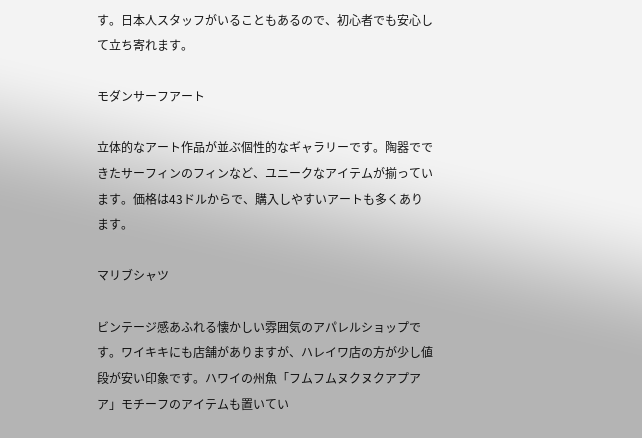す。日本人スタッフがいることもあるので、初心者でも安心して立ち寄れます。

モダンサーフアート

立体的なアート作品が並ぶ個性的なギャラリーです。陶器でできたサーフィンのフィンなど、ユニークなアイテムが揃っています。価格は43ドルからで、購入しやすいアートも多くあります。

マリブシャツ

ビンテージ感あふれる懐かしい雰囲気のアパレルショップです。ワイキキにも店舗がありますが、ハレイワ店の方が少し値段が安い印象です。ハワイの州魚「フムフムヌクヌクアプアア」モチーフのアイテムも置いてい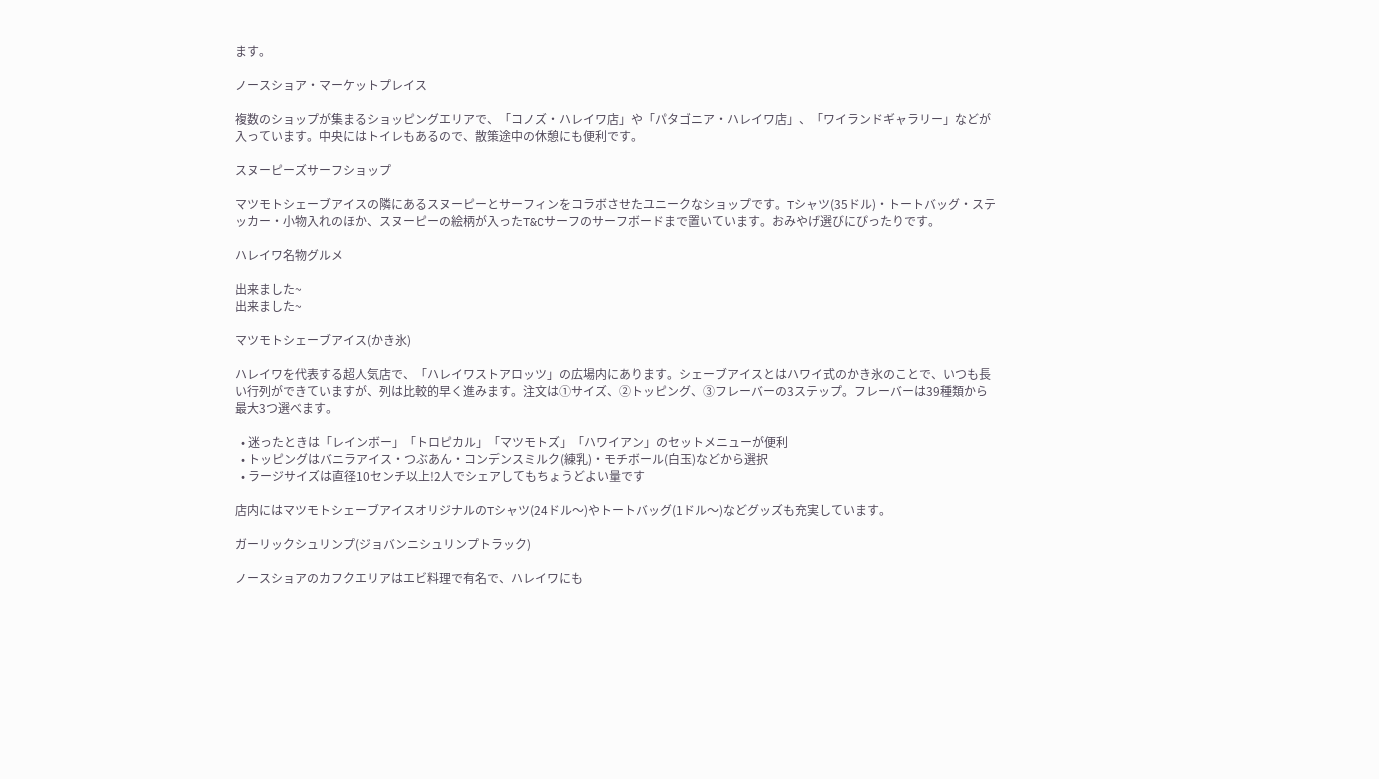ます。

ノースショア・マーケットプレイス

複数のショップが集まるショッピングエリアで、「コノズ・ハレイワ店」や「パタゴニア・ハレイワ店」、「ワイランドギャラリー」などが入っています。中央にはトイレもあるので、散策途中の休憩にも便利です。

スヌーピーズサーフショップ

マツモトシェーブアイスの隣にあるスヌーピーとサーフィンをコラボさせたユニークなショップです。Tシャツ(35ドル)・トートバッグ・ステッカー・小物入れのほか、スヌーピーの絵柄が入ったT&Cサーフのサーフボードまで置いています。おみやげ選びにぴったりです。

ハレイワ名物グルメ

出来ました~
出来ました~

マツモトシェーブアイス(かき氷)

ハレイワを代表する超人気店で、「ハレイワストアロッツ」の広場内にあります。シェーブアイスとはハワイ式のかき氷のことで、いつも長い行列ができていますが、列は比較的早く進みます。注文は①サイズ、②トッピング、③フレーバーの3ステップ。フレーバーは39種類から最大3つ選べます。

  • 迷ったときは「レインボー」「トロピカル」「マツモトズ」「ハワイアン」のセットメニューが便利
  • トッピングはバニラアイス・つぶあん・コンデンスミルク(練乳)・モチボール(白玉)などから選択
  • ラージサイズは直径10センチ以上!2人でシェアしてもちょうどよい量です

店内にはマツモトシェーブアイスオリジナルのTシャツ(24ドル〜)やトートバッグ(1ドル〜)などグッズも充実しています。

ガーリックシュリンプ(ジョバンニシュリンプトラック)

ノースショアのカフクエリアはエビ料理で有名で、ハレイワにも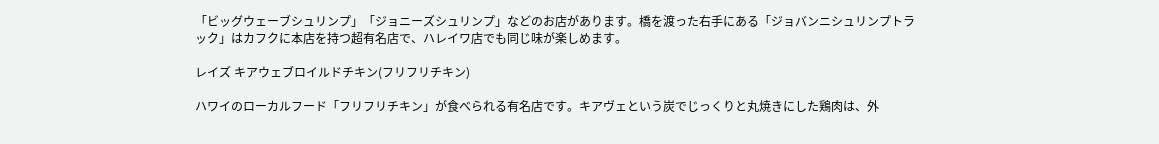「ビッグウェーブシュリンプ」「ジョニーズシュリンプ」などのお店があります。橋を渡った右手にある「ジョバンニシュリンプトラック」はカフクに本店を持つ超有名店で、ハレイワ店でも同じ味が楽しめます。

レイズ キアウェブロイルドチキン(フリフリチキン)

ハワイのローカルフード「フリフリチキン」が食べられる有名店です。キアヴェという炭でじっくりと丸焼きにした鶏肉は、外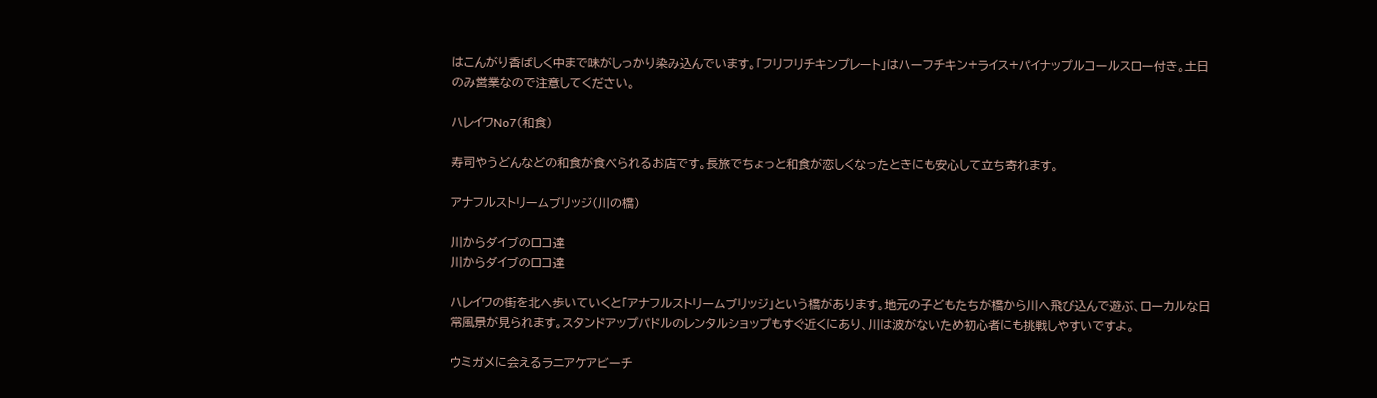はこんがり香ばしく中まで味がしっかり染み込んでいます。「フリフリチキンプレート」はハーフチキン+ライス+パイナップルコールスロー付き。土日のみ営業なので注意してください。

ハレイワNo7(和食)

寿司やうどんなどの和食が食べられるお店です。長旅でちょっと和食が恋しくなったときにも安心して立ち寄れます。

アナフルストリームブリッジ(川の橋)

川からダイブのロコ達
川からダイブのロコ達

ハレイワの街を北へ歩いていくと「アナフルストリームブリッジ」という橋があります。地元の子どもたちが橋から川へ飛び込んで遊ぶ、ローカルな日常風景が見られます。スタンドアップパドルのレンタルショップもすぐ近くにあり、川は波がないため初心者にも挑戦しやすいですよ。

ウミガメに会えるラニアケアビーチ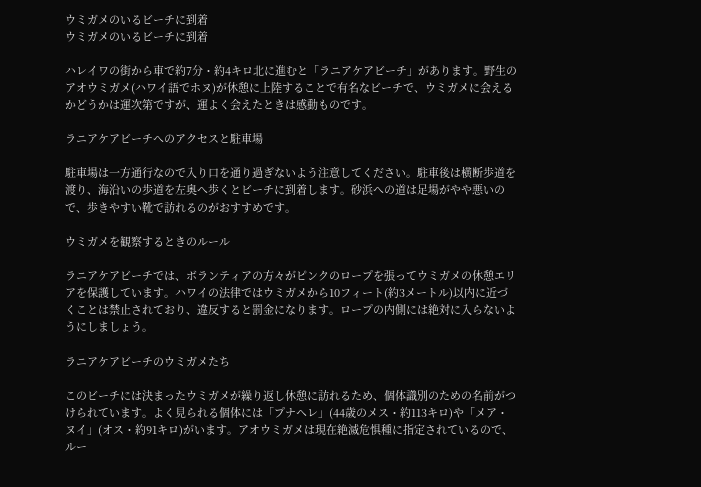ウミガメのいるビーチに到着
ウミガメのいるビーチに到着

ハレイワの街から車で約7分・約4キロ北に進むと「ラニアケアビーチ」があります。野生のアオウミガメ(ハワイ語でホヌ)が休憩に上陸することで有名なビーチで、ウミガメに会えるかどうかは運次第ですが、運よく会えたときは感動ものです。

ラニアケアビーチへのアクセスと駐車場

駐車場は一方通行なので入り口を通り過ぎないよう注意してください。駐車後は横断歩道を渡り、海沿いの歩道を左奥へ歩くとビーチに到着します。砂浜への道は足場がやや悪いので、歩きやすい靴で訪れるのがおすすめです。

ウミガメを観察するときのルール

ラニアケアビーチでは、ボランティアの方々がピンクのロープを張ってウミガメの休憩エリアを保護しています。ハワイの法律ではウミガメから10フィート(約3メートル)以内に近づくことは禁止されており、違反すると罰金になります。ロープの内側には絶対に入らないようにしましょう。

ラニアケアビーチのウミガメたち

このビーチには決まったウミガメが繰り返し休憩に訪れるため、個体識別のための名前がつけられています。よく見られる個体には「プナヘレ」(44歳のメス・約113キロ)や「メア・ヌイ」(オス・約91キロ)がいます。アオウミガメは現在絶滅危惧種に指定されているので、ルー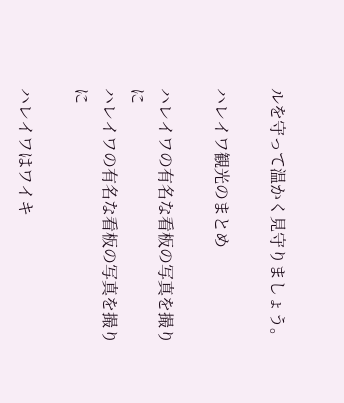ルを守って温かく見守りましょう。

ハレイワ観光のまとめ

ハレイワの有名な看板の写真を撮りに
ハレイワの有名な看板の写真を撮りに

ハレイワはワイキ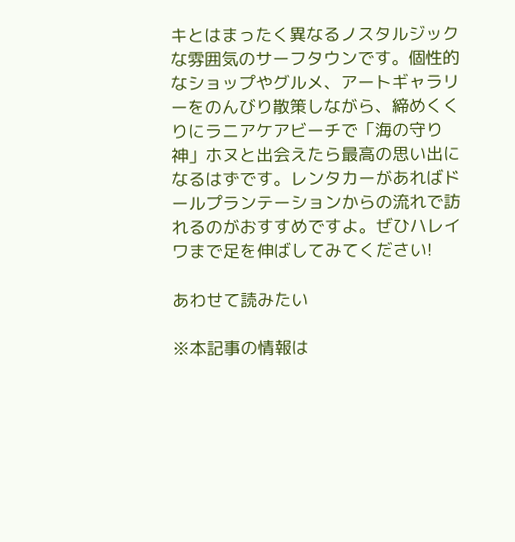キとはまったく異なるノスタルジックな雰囲気のサーフタウンです。個性的なショップやグルメ、アートギャラリーをのんびり散策しながら、締めくくりにラニアケアビーチで「海の守り神」ホヌと出会えたら最高の思い出になるはずです。レンタカーがあればドールプランテーションからの流れで訪れるのがおすすめですよ。ぜひハレイワまで足を伸ばしてみてください!

あわせて読みたい

※本記事の情報は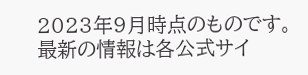2023年9月時点のものです。最新の情報は各公式サイ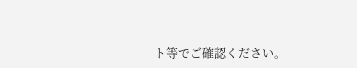ト等でご確認ください。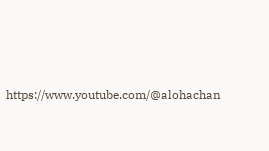https://www.youtube.com/@alohachan